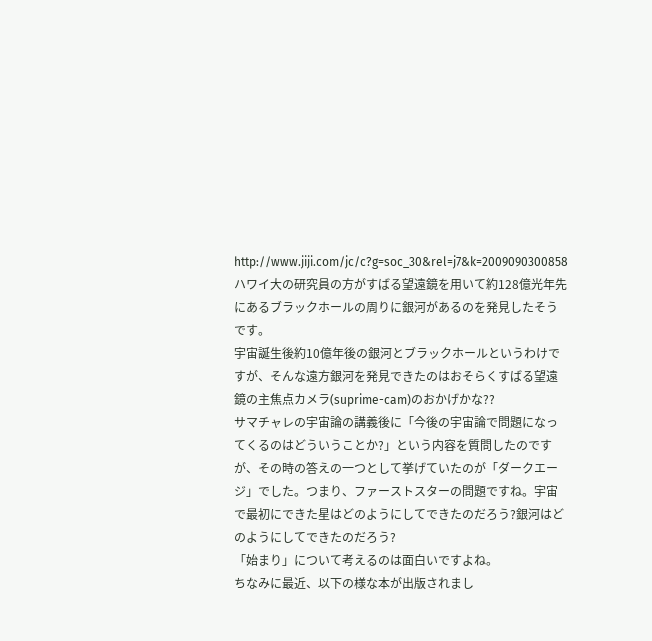http://www.jiji.com/jc/c?g=soc_30&rel=j7&k=2009090300858
ハワイ大の研究員の方がすばる望遠鏡を用いて約128億光年先にあるブラックホールの周りに銀河があるのを発見したそうです。
宇宙誕生後約10億年後の銀河とブラックホールというわけですが、そんな遠方銀河を発見できたのはおそらくすばる望遠鏡の主焦点カメラ(suprime-cam)のおかげかな??
サマチャレの宇宙論の講義後に「今後の宇宙論で問題になってくるのはどういうことか?」という内容を質問したのですが、その時の答えの一つとして挙げていたのが「ダークエージ」でした。つまり、ファーストスターの問題ですね。宇宙で最初にできた星はどのようにしてできたのだろう?銀河はどのようにしてできたのだろう?
「始まり」について考えるのは面白いですよね。
ちなみに最近、以下の様な本が出版されまし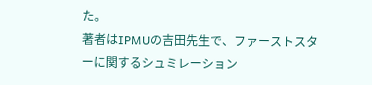た。
著者はIPMUの吉田先生で、ファーストスターに関するシュミレーション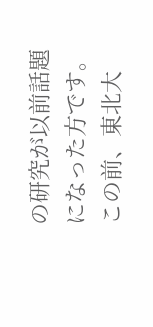の研究が以前話題になった方です。この前、東北大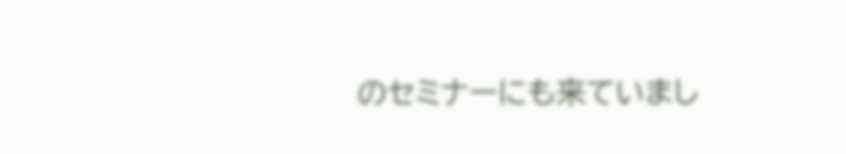のセミナーにも来ていまし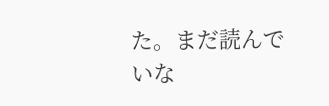た。まだ読んでいな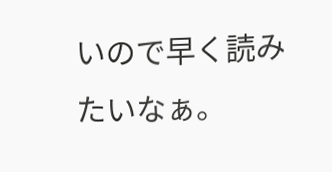いので早く読みたいなぁ。